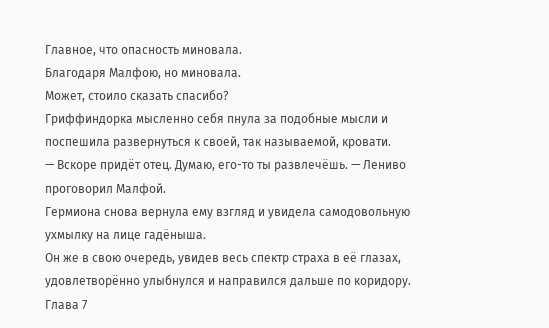Главное, что опасность миновала.
Благодаря Малфою, но миновала.
Может, стоило сказать спасибо?
Гриффиндорка мысленно себя пнула за подобные мысли и поспешила развернуться к своей, так называемой, кровати.
— Вскоре придёт отец. Думаю, его-то ты развлечёшь. — Лениво проговорил Малфой.
Гермиона снова вернула ему взгляд и увидела самодовольную ухмылку на лице гадёныша.
Он же в свою очередь, увидев весь спектр страха в её глазах, удовлетворённо улыбнулся и направился дальше по коридору.
Глава 7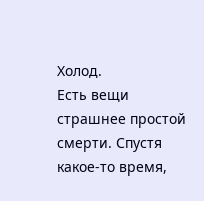Холод.
Есть вещи страшнее простой смерти. Спустя какое-то время,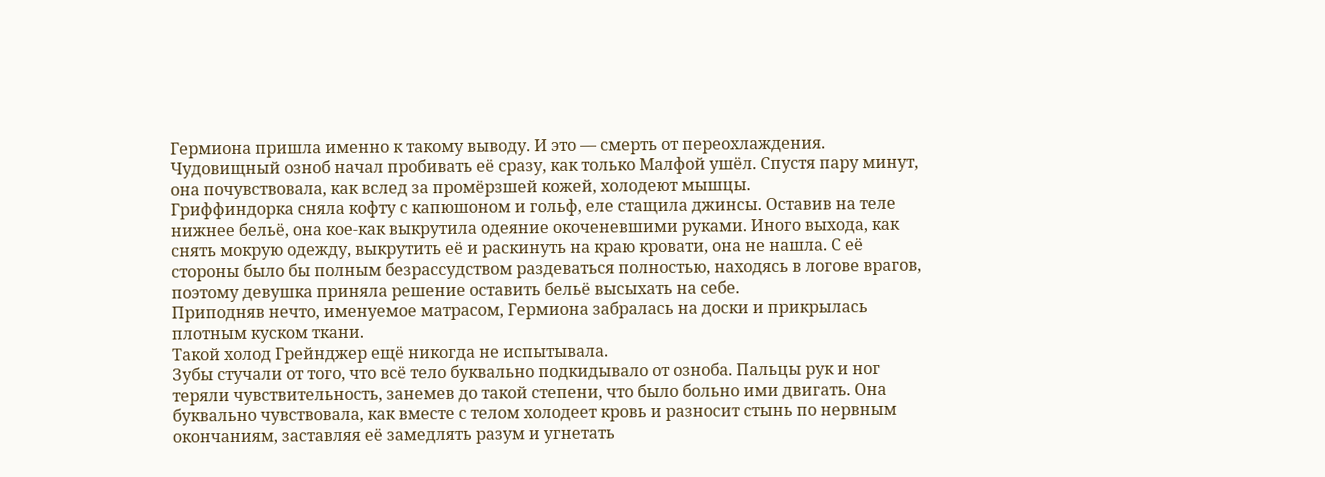Гермиона пришла именно к такому выводу. И это — смерть от переохлаждения.
Чудовищный озноб начал пробивать её сразу, как только Малфой ушёл. Спустя пару минут, она почувствовала, как вслед за промёрзшей кожей, холодеют мышцы.
Гриффиндорка сняла кофту с капюшоном и гольф, еле стащила джинсы. Оставив на теле нижнее бельё, она кое-как выкрутила одеяние окоченевшими руками. Иного выхода, как снять мокрую одежду, выкрутить её и раскинуть на краю кровати, она не нашла. С её стороны было бы полным безрассудством раздеваться полностью, находясь в логове врагов, поэтому девушка приняла решение оставить бельё высыхать на себе.
Приподняв нечто, именуемое матрасом, Гермиона забралась на доски и прикрылась плотным куском ткани.
Такой холод Грейнджер ещё никогда не испытывала.
Зубы стучали от того, что всё тело буквально подкидывало от озноба. Пальцы рук и ног теряли чувствительность, занемев до такой степени, что было больно ими двигать. Она буквально чувствовала, как вместе с телом холодеет кровь и разносит стынь по нервным окончаниям, заставляя её замедлять разум и угнетать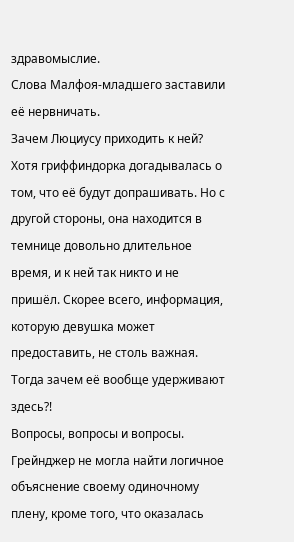здравомыслие.
Слова Малфоя-младшего заставили её нервничать.
Зачем Люциусу приходить к ней?
Хотя гриффиндорка догадывалась о том, что её будут допрашивать. Но с другой стороны, она находится в темнице довольно длительное время, и к ней так никто и не пришёл. Скорее всего, информация, которую девушка может предоставить, не столь важная.
Тогда зачем её вообще удерживают здесь?!
Вопросы, вопросы и вопросы. Грейнджер не могла найти логичное объяснение своему одиночному плену, кроме того, что оказалась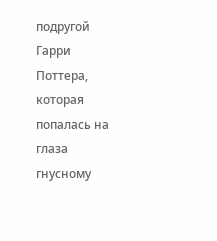подругой Гарри Поттера, которая попалась на глаза гнусному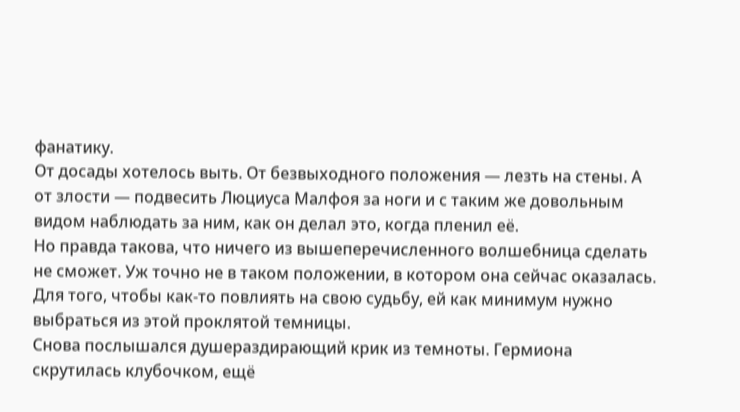фанатику.
От досады хотелось выть. От безвыходного положения — лезть на стены. А от злости — подвесить Люциуса Малфоя за ноги и с таким же довольным видом наблюдать за ним, как он делал это, когда пленил её.
Но правда такова, что ничего из вышеперечисленного волшебница сделать не сможет. Уж точно не в таком положении, в котором она сейчас оказалась. Для того, чтобы как-то повлиять на свою судьбу, ей как минимум нужно выбраться из этой проклятой темницы.
Снова послышался душераздирающий крик из темноты. Гермиона скрутилась клубочком, ещё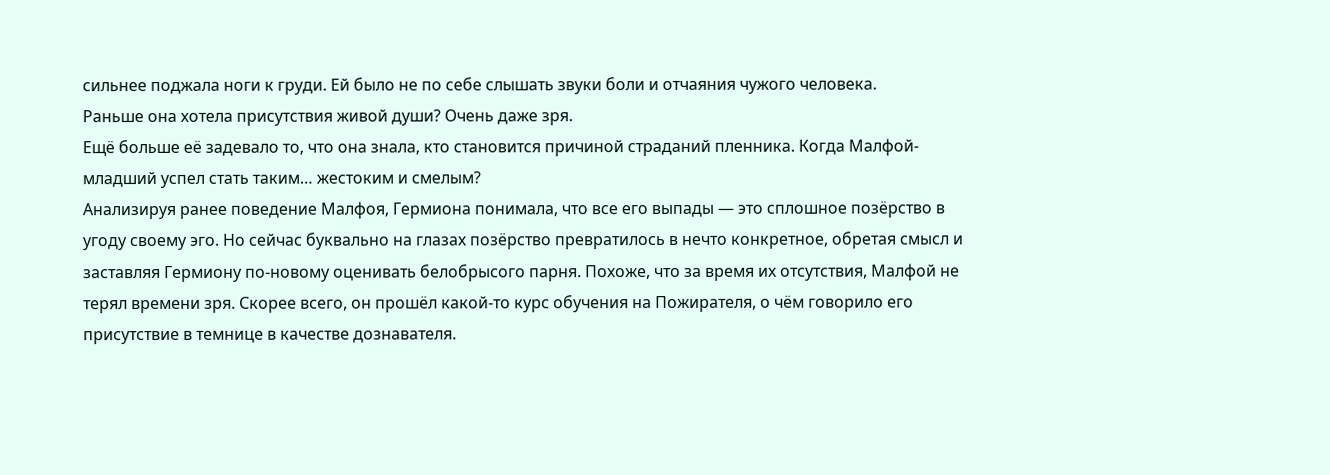сильнее поджала ноги к груди. Ей было не по себе слышать звуки боли и отчаяния чужого человека.
Раньше она хотела присутствия живой души? Очень даже зря.
Ещё больше её задевало то, что она знала, кто становится причиной страданий пленника. Когда Малфой-младший успел стать таким… жестоким и смелым?
Анализируя ранее поведение Малфоя, Гермиона понимала, что все его выпады — это сплошное позёрство в угоду своему эго. Но сейчас буквально на глазах позёрство превратилось в нечто конкретное, обретая смысл и заставляя Гермиону по-новому оценивать белобрысого парня. Похоже, что за время их отсутствия, Малфой не терял времени зря. Скорее всего, он прошёл какой-то курс обучения на Пожирателя, о чём говорило его присутствие в темнице в качестве дознавателя.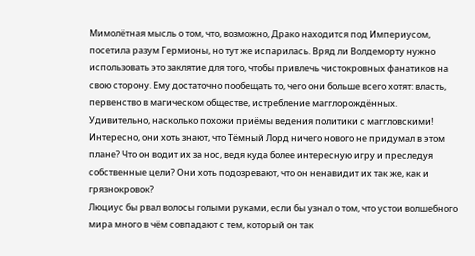Мимолётная мысль о том, что, возможно, Драко находится под Империусом, посетила разум Гермионы, но тут же испарилась. Вряд ли Волдеморту нужно использовать это заклятие для того, чтобы привлечь чистокровных фанатиков на свою сторону. Ему достаточно пообещать то, чего они больше всего хотят: власть, первенство в магическом обществе, истребление магглорождённых. Удивительно, насколько похожи приёмы ведения политики с маггловскими!
Интересно, они хоть знают, что Тёмный Лорд ничего нового не придумал в этом плане? Что он водит их за нос, ведя куда более интересную игру и преследуя собственные цели? Они хоть подозревают, что он ненавидит их так же, как и грязнокровок?
Люциус бы рвал волосы голыми руками, если бы узнал о том, что устои волшебного мира много в чём совпадают с тем, который он так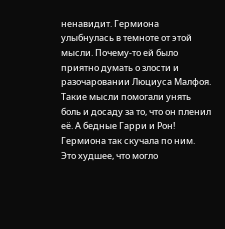ненавидит. Гермиона улыбнулась в темноте от этой мысли. Почему-то ей было приятно думать о злости и разочаровании Люциуса Малфоя. Такие мысли помогали унять боль и досаду за то, что он пленил её. А бедные Гарри и Рон! Гермиона так скучала по ним. Это худшее, что могло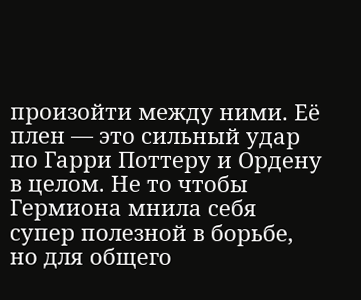произойти между ними. Её плен — это сильный удар по Гарри Поттеру и Ордену в целом. Не то чтобы Гермиона мнила себя супер полезной в борьбе, но для общего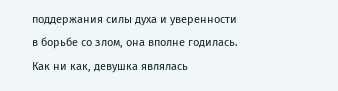поддержания силы духа и уверенности в борьбе со злом, она вполне годилась. Как ни как, девушка являлась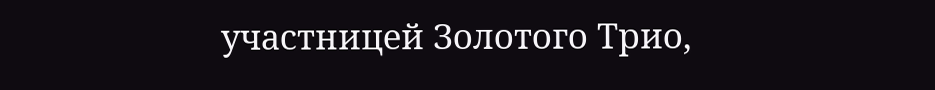участницей Золотого Трио,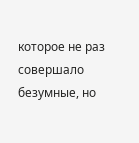которое не раз совершало безумные, но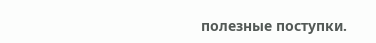полезные поступки.